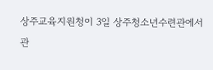상주교육지원청이 3일 상주청소년수련관에서 관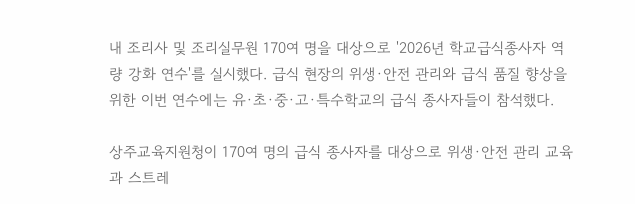내 조리사 및 조리실무원 170여 명을 대상으로 '2026년 학교급식종사자 역량 강화 연수'를 실시했다. 급식 현장의 위생·안전 관리와 급식 품질 향상을 위한 이번 연수에는 유·초·중·고·특수학교의 급식 종사자들이 참석했다.

상주교육지원청이 170여 명의 급식 종사자를 대상으로 위생·안전 관리 교육과 스트레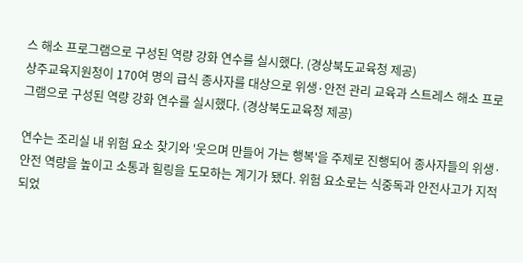스 해소 프로그램으로 구성된 역량 강화 연수를 실시했다. (경상북도교육청 제공)
상주교육지원청이 170여 명의 급식 종사자를 대상으로 위생·안전 관리 교육과 스트레스 해소 프로그램으로 구성된 역량 강화 연수를 실시했다. (경상북도교육청 제공)

연수는 조리실 내 위험 요소 찾기와 '웃으며 만들어 가는 행복'을 주제로 진행되어 종사자들의 위생·안전 역량을 높이고 소통과 힐링을 도모하는 계기가 됐다. 위험 요소로는 식중독과 안전사고가 지적되었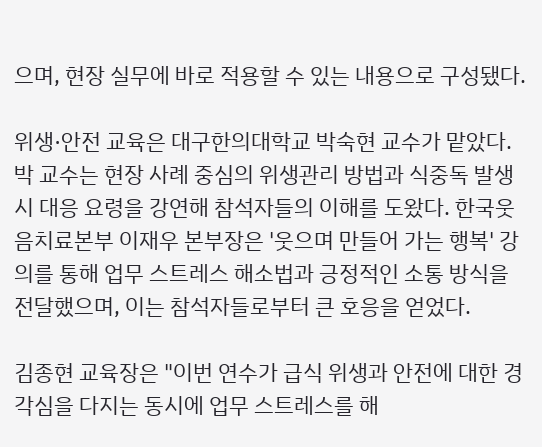으며, 현장 실무에 바로 적용할 수 있는 내용으로 구성됐다.

위생·안전 교육은 대구한의대학교 박숙현 교수가 맡았다. 박 교수는 현장 사례 중심의 위생관리 방법과 식중독 발생 시 대응 요령을 강연해 참석자들의 이해를 도왔다. 한국웃음치료본부 이재우 본부장은 '웃으며 만들어 가는 행복' 강의를 통해 업무 스트레스 해소법과 긍정적인 소통 방식을 전달했으며, 이는 참석자들로부터 큰 호응을 얻었다.

김종현 교육장은 "이번 연수가 급식 위생과 안전에 대한 경각심을 다지는 동시에 업무 스트레스를 해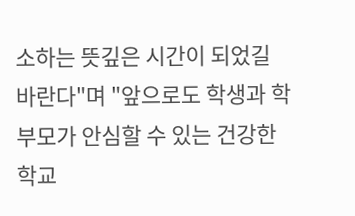소하는 뜻깊은 시간이 되었길 바란다"며 "앞으로도 학생과 학부모가 안심할 수 있는 건강한 학교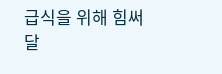급식을 위해 힘써 달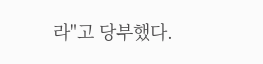라"고 당부했다.